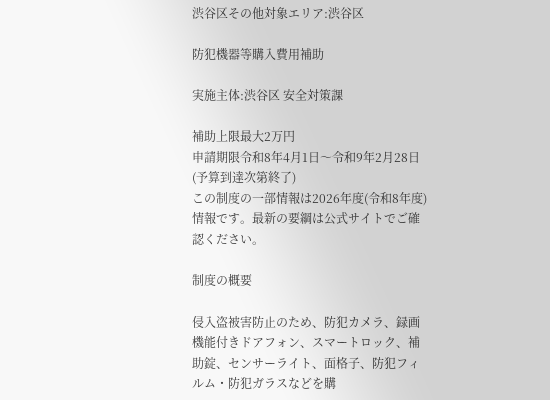渋谷区その他対象エリア:渋谷区

防犯機器等購入費用補助

実施主体:渋谷区 安全対策課

補助上限最大2万円
申請期限令和8年4月1日〜令和9年2月28日(予算到達次第終了)
この制度の一部情報は2026年度(令和8年度)情報です。最新の要綱は公式サイトでご確認ください。

制度の概要

侵入盗被害防止のため、防犯カメラ、録画機能付きドアフォン、スマートロック、補助錠、センサーライト、面格子、防犯フィルム・防犯ガラスなどを購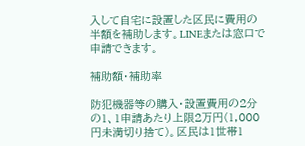入して自宅に設置した区民に費用の半額を補助します。LINEまたは窓口で申請できます。

補助額・補助率

防犯機器等の購入・設置費用の2分の1、1申請あたり上限2万円(1,000円未満切り捨て)。区民は1世帯1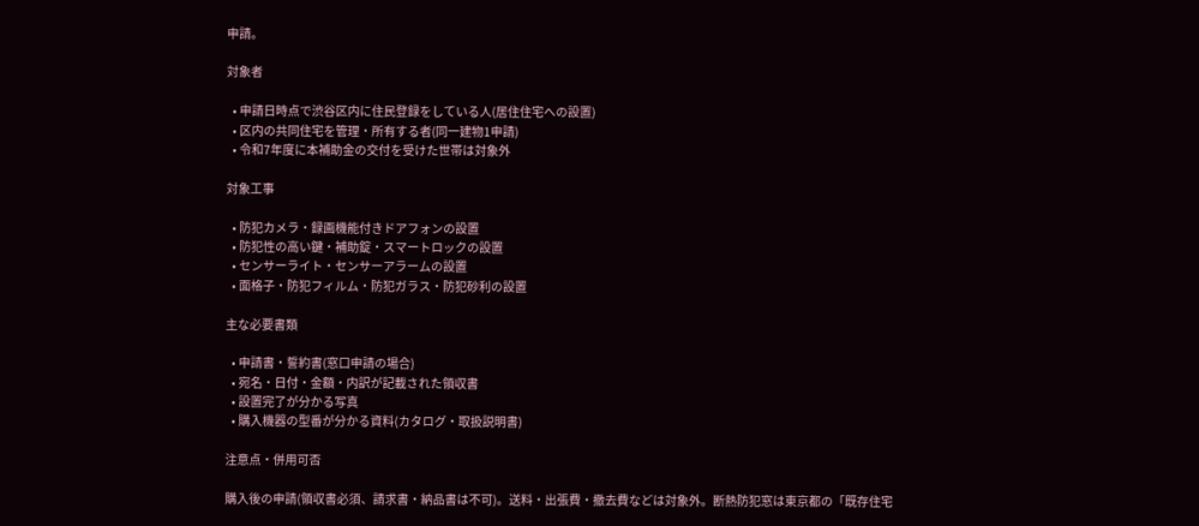申請。

対象者

  • 申請日時点で渋谷区内に住民登録をしている人(居住住宅への設置)
  • 区内の共同住宅を管理・所有する者(同一建物1申請)
  • 令和7年度に本補助金の交付を受けた世帯は対象外

対象工事

  • 防犯カメラ・録画機能付きドアフォンの設置
  • 防犯性の高い鍵・補助錠・スマートロックの設置
  • センサーライト・センサーアラームの設置
  • 面格子・防犯フィルム・防犯ガラス・防犯砂利の設置

主な必要書類

  • 申請書・誓約書(窓口申請の場合)
  • 宛名・日付・金額・内訳が記載された領収書
  • 設置完了が分かる写真
  • 購入機器の型番が分かる資料(カタログ・取扱説明書)

注意点・併用可否

購入後の申請(領収書必須、請求書・納品書は不可)。送料・出張費・撤去費などは対象外。断熱防犯窓は東京都の「既存住宅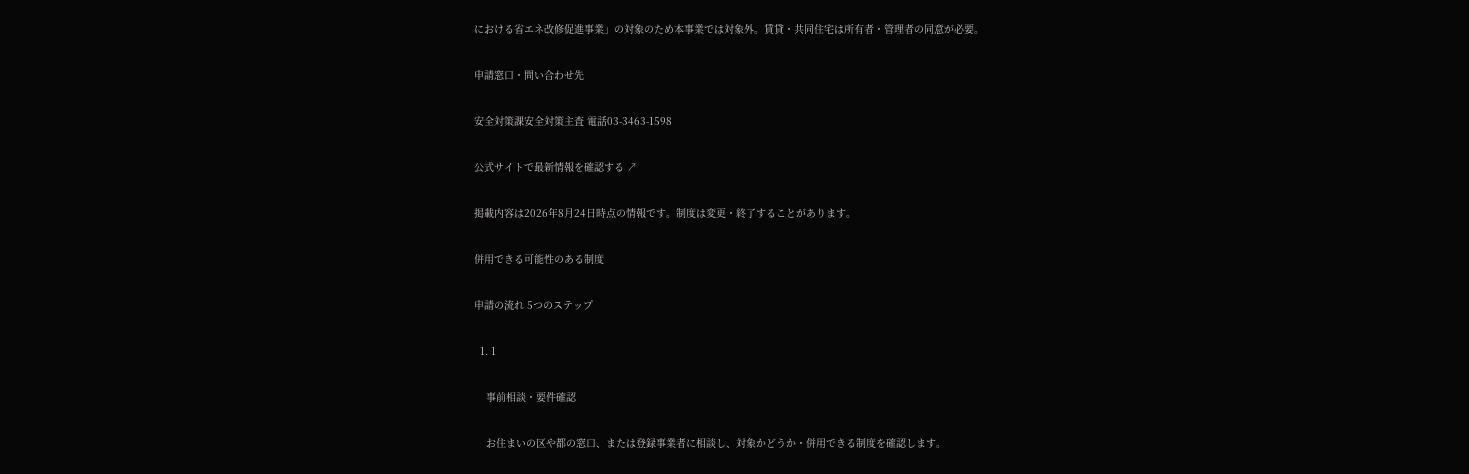における省エネ改修促進事業」の対象のため本事業では対象外。賃貸・共同住宅は所有者・管理者の同意が必要。

申請窓口・問い合わせ先

安全対策課安全対策主査 電話03-3463-1598

公式サイトで最新情報を確認する ↗

掲載内容は2026年8月24日時点の情報です。制度は変更・終了することがあります。

併用できる可能性のある制度

申請の流れ 5つのステップ

  1. 1

    事前相談・要件確認

    お住まいの区や都の窓口、または登録事業者に相談し、対象かどうか・併用できる制度を確認します。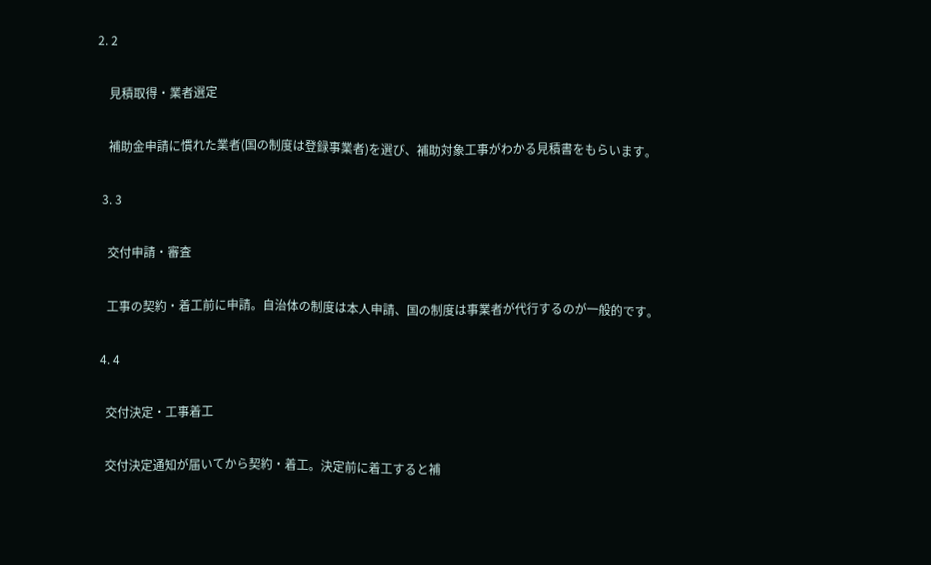2. 2

    見積取得・業者選定

    補助金申請に慣れた業者(国の制度は登録事業者)を選び、補助対象工事がわかる見積書をもらいます。

  3. 3

    交付申請・審査

    工事の契約・着工前に申請。自治体の制度は本人申請、国の制度は事業者が代行するのが一般的です。

  4. 4

    交付決定・工事着工

    交付決定通知が届いてから契約・着工。決定前に着工すると補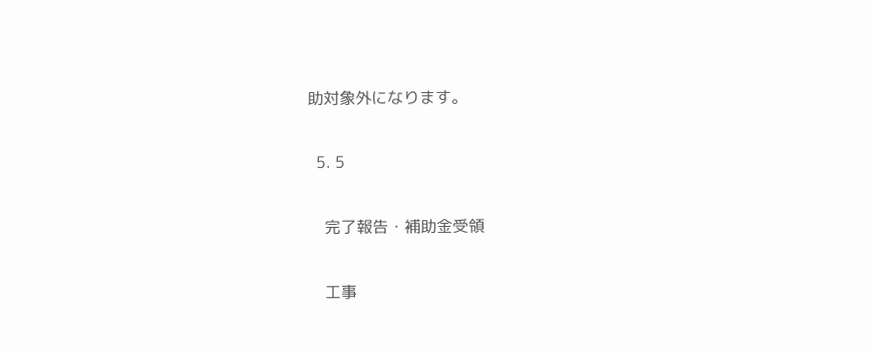助対象外になります。

  5. 5

    完了報告・補助金受領

    工事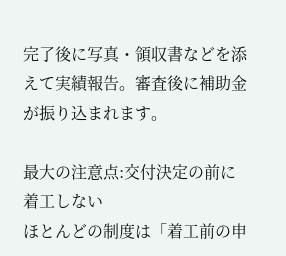完了後に写真・領収書などを添えて実績報告。審査後に補助金が振り込まれます。

最大の注意点:交付決定の前に着工しない
ほとんどの制度は「着工前の申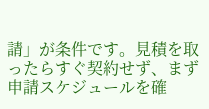請」が条件です。見積を取ったらすぐ契約せず、まず申請スケジュールを確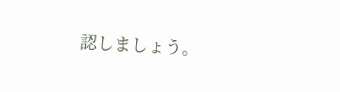認しましょう。